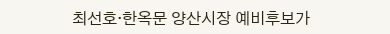최선호·한옥문 양산시장 예비후보가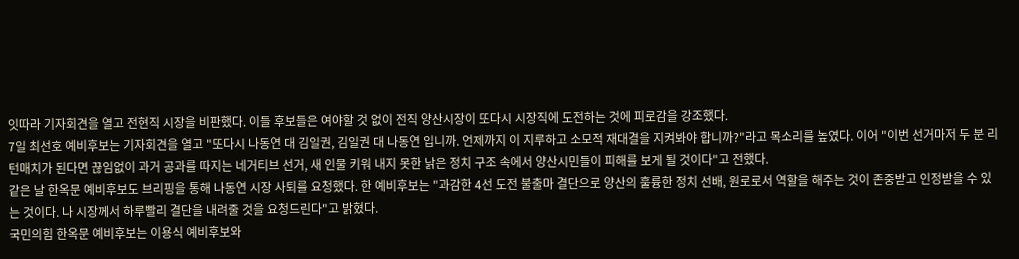잇따라 기자회견을 열고 전현직 시장을 비판했다. 이들 후보들은 여야할 것 없이 전직 양산시장이 또다시 시장직에 도전하는 것에 피로감을 강조했다.
7일 최선호 예비후보는 기자회견을 열고 "또다시 나동연 대 김일권, 김일권 대 나동연 입니까. 언제까지 이 지루하고 소모적 재대결을 지켜봐야 합니까?"라고 목소리를 높였다. 이어 "이번 선거마저 두 분 리턴매치가 된다면 끊임없이 과거 공과를 따지는 네거티브 선거, 새 인물 키워 내지 못한 낡은 정치 구조 속에서 양산시민들이 피해를 보게 될 것이다"고 전했다.
같은 날 한옥문 예비후보도 브리핑을 통해 나동연 시장 사퇴를 요청했다. 한 예비후보는 "과감한 4선 도전 불출마 결단으로 양산의 훌륭한 정치 선배, 원로로서 역할을 해주는 것이 존중받고 인정받을 수 있는 것이다. 나 시장께서 하루빨리 결단을 내려줄 것을 요청드린다"고 밝혔다.
국민의힘 한옥문 예비후보는 이용식 예비후보와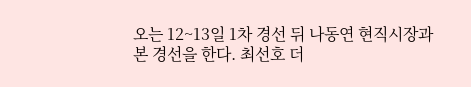오는 12~13일 1차 경선 뒤 나동연 현직시장과 본 경선을 한다. 최선호 더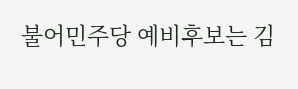불어민주당 예비후보는 김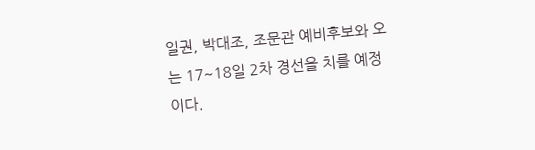일권, 박대조, 조문관 예비후보와 오는 17~18일 2차 경선을 치를 예정이다.